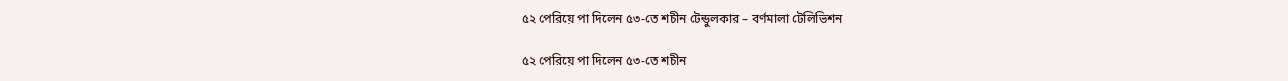৫২ পেরিয়ে পা দিলেন ৫৩-তে শচীন টেন্ডুলকার – বর্ণমালা টেলিভিশন

৫২ পেরিয়ে পা দিলেন ৫৩-তে শচীন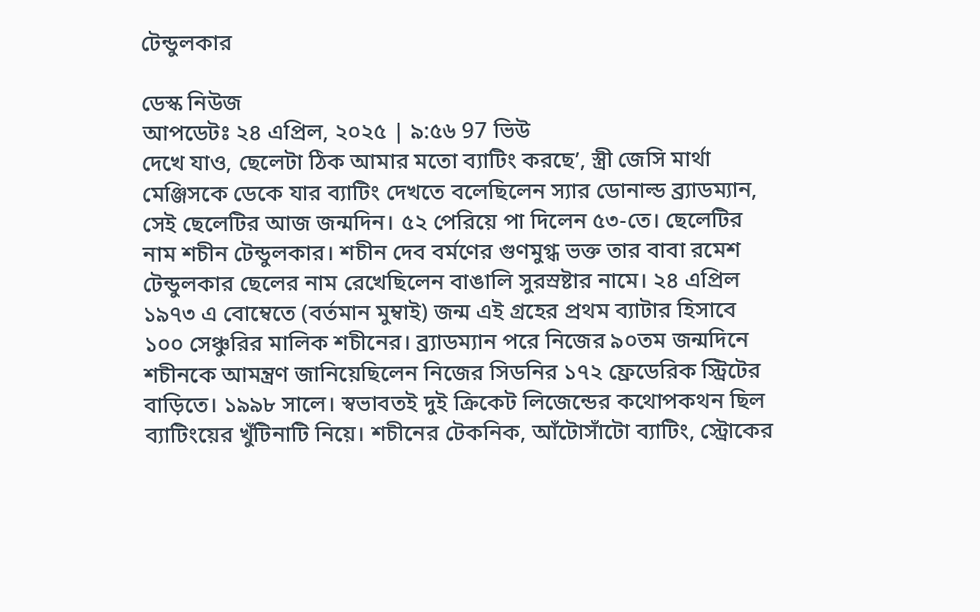টেন্ডুলকার

ডেস্ক নিউজ
আপডেটঃ ২৪ এপ্রিল, ২০২৫ | ৯:৫৬ 97 ভিউ
দেখে যাও, ছেলেটা ঠিক আমার মতো ব্যাটিং করছে’, স্ত্রী জেসি মার্থা মেঞ্জিসকে ডেকে যার ব্যাটিং দেখতে বলেছিলেন স্যার ডোনাল্ড ব্র্যাডম্যান, সেই ছেলেটির আজ জন্মদিন। ৫২ পেরিয়ে পা দিলেন ৫৩-তে। ছেলেটির নাম শচীন টেন্ডুলকার। শচীন দেব বর্মণের গুণমুগ্ধ ভক্ত তার বাবা রমেশ টেন্ডুলকার ছেলের নাম রেখেছিলেন বাঙালি সুরস্রষ্টার নামে। ২৪ এপ্রিল ১৯৭৩ এ বোম্বেতে (বর্তমান মুম্বাই) জন্ম এই গ্রহের প্রথম ব্যাটার হিসাবে ১০০ সেঞ্চুরির মালিক শচীনের। ব্র্যাডম্যান পরে নিজের ৯০তম জন্মদিনে শচীনকে আমন্ত্রণ জানিয়েছিলেন নিজের সিডনির ১৭২ ফ্রেডেরিক স্ট্রিটের বাড়িতে। ১৯৯৮ সালে। স্বভাবতই দুই ক্রিকেট লিজেন্ডের কথোপকথন ছিল ব্যাটিংয়ের খুঁটিনাটি নিয়ে। শচীনের টেকনিক, আঁটোসাঁটো ব্যাটিং, স্ট্রোকের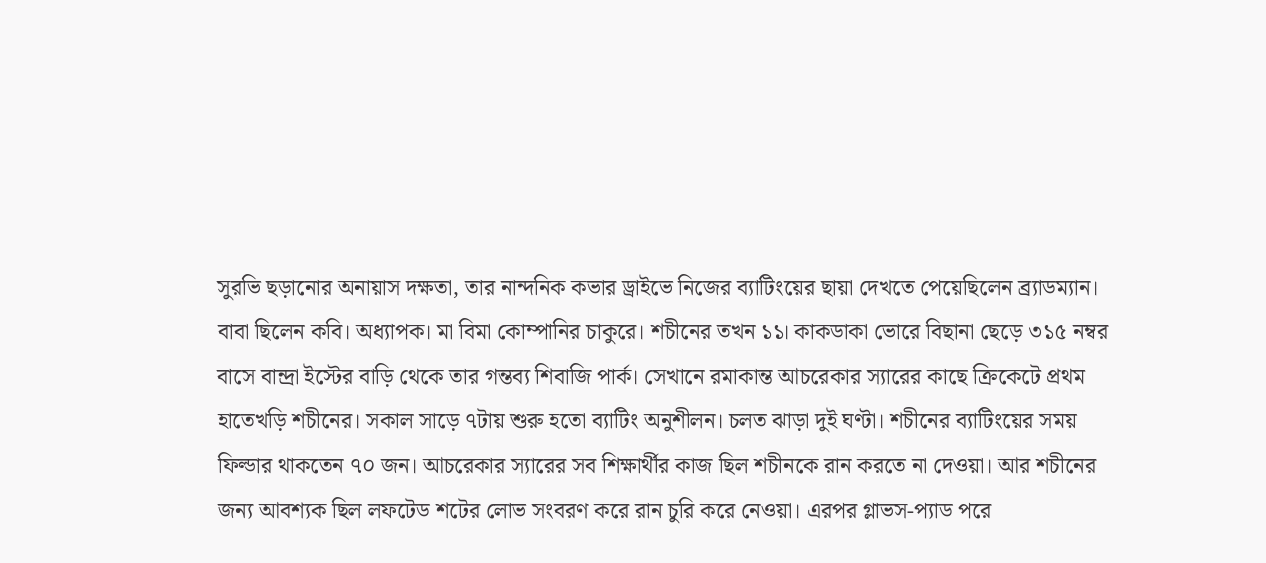সুরভি ছড়ানোর অনায়াস দক্ষতা, তার নান্দনিক কভার ড্রাইভে নিজের ব্যাটিংয়ের ছায়া দেখতে পেয়েছিলেন ব্র্যাডম্যান। বাবা ছিলেন কবি। অধ্যাপক। মা বিমা কোম্পানির চাকুরে। শচীনের তখন ১১। কাকডাকা ভোরে বিছানা ছেড়ে ৩১৫ নম্বর বাসে বান্দ্রা ইস্টের বাড়ি থেকে তার গন্তব্য শিবাজি পার্ক। সেখানে রমাকান্ত আচরেকার স্যারের কাছে ক্রিকেটে প্রথম হাতেখড়ি শচীনের। সকাল সাড়ে ৭টায় শুরু হতো ব্যাটিং অনুশীলন। চলত ঝাড়া দুই ঘণ্টা। শচীনের ব্যাটিংয়ের সময় ফিল্ডার থাকতেন ৭০ জন। আচরেকার স্যারের সব শিক্ষার্থীর কাজ ছিল শচীনকে রান করতে না দেওয়া। আর শচীনের জন্য আবশ্যক ছিল লফটেড শটের লোভ সংবরণ করে রান চুরি করে নেওয়া। এরপর গ্লাভস-প্যাড পরে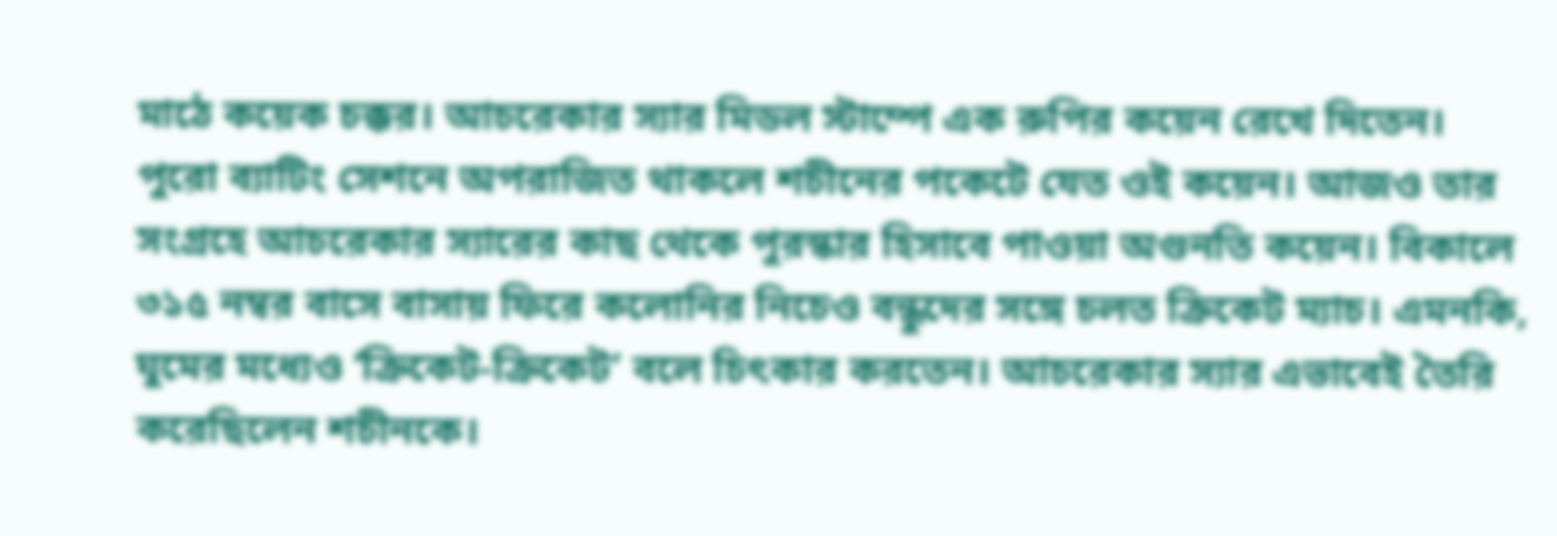মাঠে কয়েক চক্কর। আচরেকার স্যার মিডল স্টাম্পে এক রুপির কয়েন রেখে দিতেন। পুরো ব্যাটিং সেশনে অপরাজিত থাকলে শচীনের পকেটে যেত ওই কয়েন। আজও তার সংগ্রহে আচরেকার স্যারের কাছ থেকে পুরস্কার হিসাবে পাওয়া অগুনতি কয়েন। বিকালে ৩১৫ নম্বর বাসে বাসায় ফিরে কলোনির নিচেও বন্ধুদের সঙ্গে চলত ক্রিকেট ম্যাচ। এমনকি, ঘুমের মধ্যেও ‘ক্রিকেট-ক্রিকেট’ বলে চিৎকার করতেন। আচরেকার স্যার এভাবেই তৈরি করেছিলেন শচীনকে।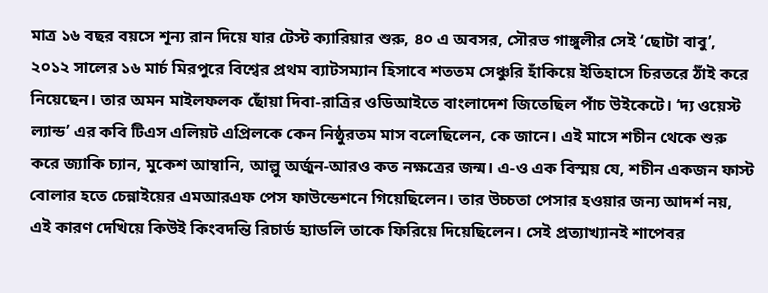মাত্র ১৬ বছর বয়সে শূন্য রান দিয়ে যার টেস্ট ক্যারিয়ার শুরু, ৪০ এ অবসর, সৌরভ গাঙ্গুলীর সেই ‘ছোটা বাবু’, ২০১২ সালের ১৬ মার্চ মিরপুরে বিশ্বের প্রথম ব্যাটসম্যান হিসাবে শততম সেঞ্চুরি হাঁকিয়ে ইতিহাসে চিরতরে ঠাঁই করে নিয়েছেন। তার অমন মাইলফলক ছোঁয়া দিবা-রাত্রির ওডিআইতে বাংলাদেশ জিতেছিল পাঁচ উইকেটে। ‘দ্য ওয়েস্ট ল্যান্ড’ এর কবি টিএস এলিয়ট এপ্রিলকে কেন নিষ্ঠুরতম মাস বলেছিলেন, কে জানে। এই মাসে শচীন থেকে শুরু করে জ্যাকি চ্যান, মুকেশ আম্বানি, আল্লু অর্জুন-আরও কত নক্ষত্রের জন্ম। এ-ও এক বিস্ময় যে, শচীন একজন ফাস্ট বোলার হতে চেন্নাইয়ের এমআরএফ পেস ফাউন্ডেশনে গিয়েছিলেন। তার উচ্চতা পেসার হওয়ার জন্য আদর্শ নয়, এই কারণ দেখিয়ে কিউই কিংবদন্তি রিচার্ড হ্যাডলি তাকে ফিরিয়ে দিয়েছিলেন। সেই প্রত্যাখ্যানই শাপেবর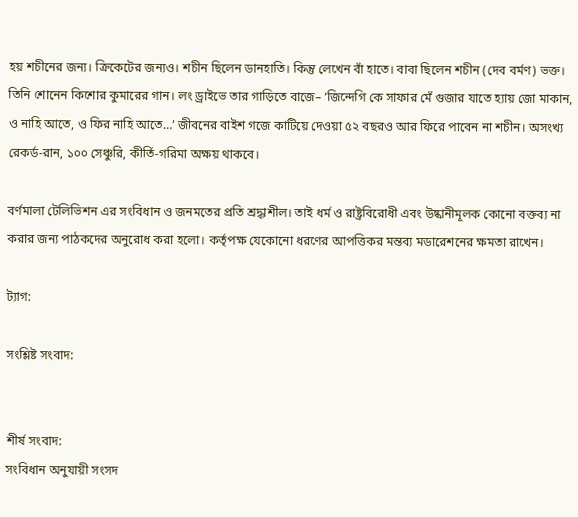হয় শচীনের জন্য। ক্রিকেটের জন্যও। শচীন ছিলেন ডানহাতি। কিন্তু লেখেন বাঁ হাতে। বাবা ছিলেন শচীন (দেব বর্মণ) ভক্ত। তিনি শোনেন কিশোর কুমারের গান। লং ড্রাইভে তার গাড়িতে বাজে– ‘জিন্দেগি কে সাফার মেঁ গুজার যাতে হ্যায় জো মাকান, ও নাহি আতে, ও ফির নাহি আতে…’ জীবনের বাইশ গজে কাটিয়ে দেওয়া ৫২ বছরও আর ফিরে পাবেন না শচীন। অসংখ্য রেকর্ড-রান, ১০০ সেঞ্চুরি, কীর্তি-গরিমা অক্ষয় থাকবে।

বর্ণমালা টেলিভিশন এর সংবিধান ও জনমতের প্রতি শ্রদ্ধাশীল। তাই ধর্ম ও রাষ্ট্রবিরোধী এবং উষ্কানীমূলক কোনো বক্তব্য না করার জন্য পাঠকদের অনুরোধ করা হলো। কর্তৃপক্ষ যেকোনো ধরণের আপত্তিকর মন্তব্য মডারেশনের ক্ষমতা রাখেন।

ট্যাগ:

সংশ্লিষ্ট সংবাদ:


শীর্ষ সংবাদ:
সংবিধান অনুযায়ী সংসদ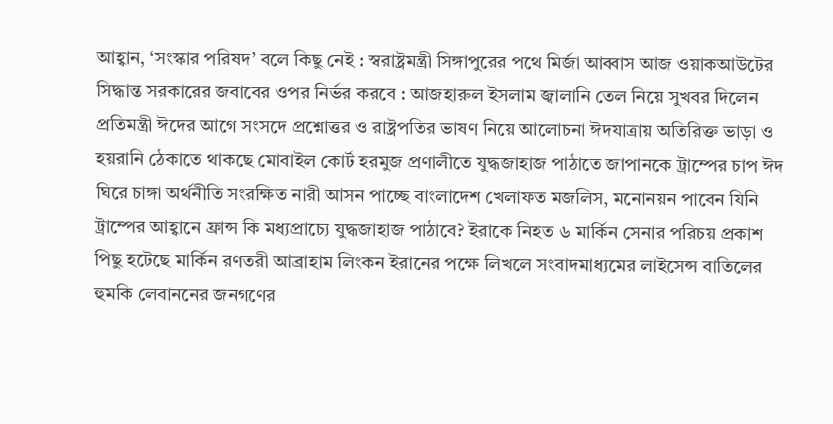আহ্বান, ‘সংস্কার পরিষদ’ বলে কিছু নেই : স্বরাষ্ট্রমন্ত্রী সিঙ্গাপুরের পথে মির্জা আব্বাস আজ ওয়াকআউটের সিদ্ধান্ত সরকারের জবাবের ওপর নির্ভর করবে : আজহারুল ইসলাম জ্বালানি তেল নিয়ে সুখবর দিলেন প্রতিমন্ত্রী ঈদের আগে সংসদে প্রশ্নোত্তর ও রাষ্ট্রপতির ভাষণ নিয়ে আলোচনা ঈদযাত্রায় অতিরিক্ত ভাড়া ও হয়রানি ঠেকাতে থাকছে মোবাইল কোর্ট হরমুজ প্রণালীতে যুদ্ধজাহাজ পাঠাতে জাপানকে ট্রাম্পের চাপ ঈদ ঘিরে চাঙ্গা অর্থনীতি সংরক্ষিত নারী আসন পাচ্ছে বাংলাদেশ খেলাফত মজলিস, মনোনয়ন পাবেন যিনি ট্রাম্পের আহ্বানে ফ্রান্স কি মধ্যপ্রাচ্যে যুদ্ধজাহাজ পাঠাবে? ইরাকে নিহত ৬ মার্কিন সেনার পরিচয় প্রকাশ পিছু হটেছে মার্কিন রণতরী আব্রাহাম লিংকন ইরানের পক্ষে লিখলে সংবাদমাধ্যমের লাইসেন্স বাতিলের হুমকি লেবাননের জনগণের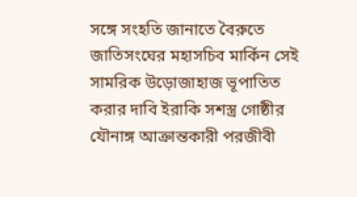সঙ্গে সংহতি জানাতে বৈরুতে জাতিসংঘের মহাসচিব মার্কিন সেই সামরিক উড়োজাহাজ ভূপাতিত করার দাবি ইরাকি সশস্ত্র গোষ্ঠীর যৌনাঙ্গ আক্রান্তকারী পরজীবী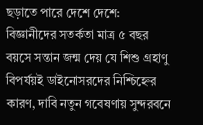ছড়াতে পারে দেশে দেশে: বিজ্ঞানীদের সতর্কতা মাত্র ৫ বছর বয়সে সন্তান জন্ম দেয় যে শিশু গ্রহাণু বিপর্যয়ই ডাইনোসরদের নিশ্চিহ্নের কারণ, দাবি নতুন গবেষণায় সুন্দরবনে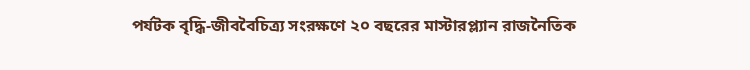পর্যটক বৃদ্ধি-জীববৈচিত্র্য সংরক্ষণে ২০ বছরের মাস্টারপ্ল্যান রাজনৈতিক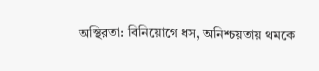অস্থিরতা: বিনিয়োগে ধস, অনিশ্চয়তায় থমকে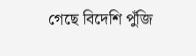গেছে বিদেশি পুঁজি